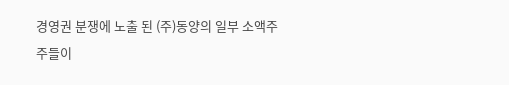경영권 분쟁에 노출 된 (주)동양의 일부 소액주주들이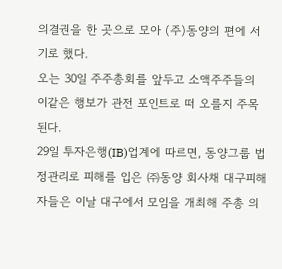의결권을 한 곳으로 모아 (주)동양의 편에 서기로 했다.
오는 30일 주주총회를 앞두고 소액주주들의 이같은 행보가 관전 포인트로 떠 오를지 주목된다.
29일 투자은행(IB)업계에 따르면, 동양그룹 법정관리로 피해를 입은 ㈜동양 회사채 대구피해자들은 이날 대구에서 모임을 개최해 주총 의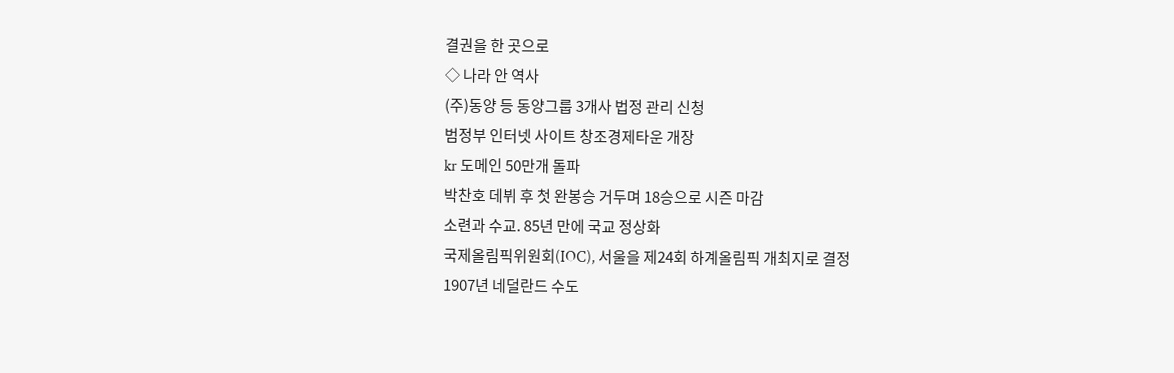결권을 한 곳으로
◇ 나라 안 역사
(주)동양 등 동양그룹 3개사 법정 관리 신청
범정부 인터넷 사이트 창조경제타운 개장
kr 도메인 50만개 돌파
박찬호 데뷔 후 첫 완봉승 거두며 18승으로 시즌 마감
소련과 수교. 85년 만에 국교 정상화
국제올림픽위원회(IOC), 서울을 제24회 하계올림픽 개최지로 결정
1907년 네덜란드 수도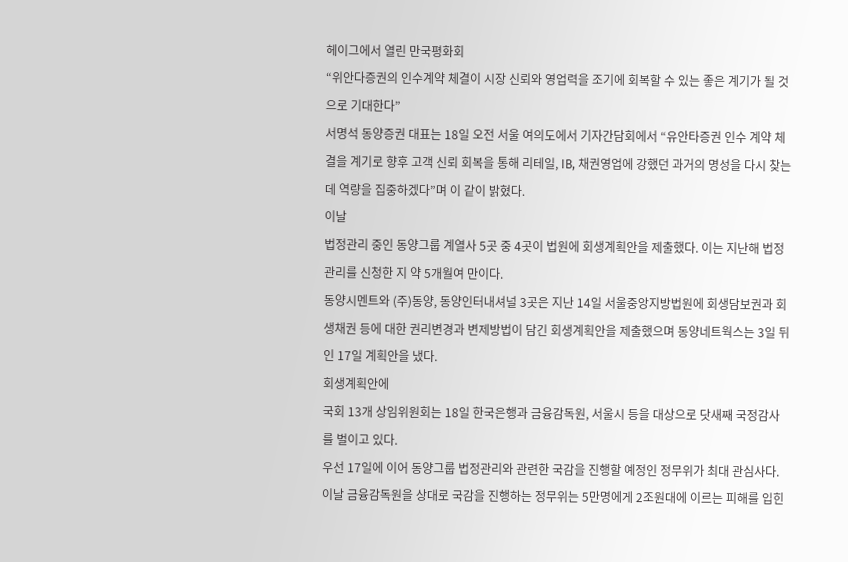헤이그에서 열린 만국평화회
“위안다증권의 인수계약 체결이 시장 신뢰와 영업력을 조기에 회복할 수 있는 좋은 계기가 될 것으로 기대한다”
서명석 동양증권 대표는 18일 오전 서울 여의도에서 기자간담회에서 “유안타증권 인수 계약 체결을 계기로 향후 고객 신뢰 회복을 통해 리테일, IB, 채권영업에 강했던 과거의 명성을 다시 찾는 데 역량을 집중하겠다”며 이 같이 밝혔다.
이날
법정관리 중인 동양그룹 계열사 5곳 중 4곳이 법원에 회생계획안을 제출했다. 이는 지난해 법정관리를 신청한 지 약 5개월여 만이다.
동양시멘트와 (주)동양, 동양인터내셔널 3곳은 지난 14일 서울중앙지방법원에 회생담보권과 회생채권 등에 대한 권리변경과 변제방법이 담긴 회생계획안을 제출했으며 동양네트웍스는 3일 뒤인 17일 계획안을 냈다.
회생계획안에
국회 13개 상임위원회는 18일 한국은행과 금융감독원, 서울시 등을 대상으로 닷새째 국정감사를 벌이고 있다.
우선 17일에 이어 동양그룹 법정관리와 관련한 국감을 진행할 예정인 정무위가 최대 관심사다. 이날 금융감독원을 상대로 국감을 진행하는 정무위는 5만명에게 2조원대에 이르는 피해를 입힌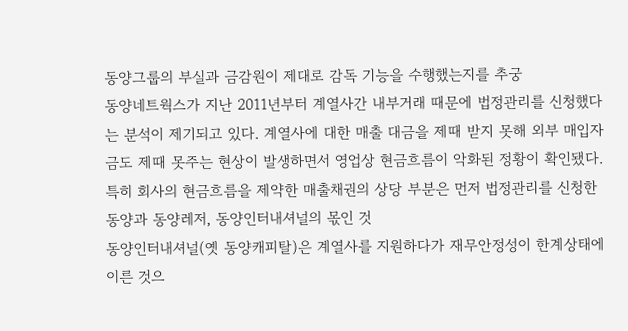동양그룹의 부실과 금감원이 제대로 감독 기능을 수행했는지를 추궁
동양네트웍스가 지난 2011년부터 계열사간 내부거래 때문에 법정관리를 신청했다는 분석이 제기되고 있다. 계열사에 대한 매출 대금을 제때 받지 못해 외부 매입자금도 제때 못주는 현상이 발생하면서 영업상 현금흐름이 악화된 정황이 확인됐다. 특히 회사의 현금흐름을 제약한 매출채권의 상당 부분은 먼저 법정관리를 신청한 동양과 동양레저, 동양인터내셔널의 몫인 것
동양인터내셔널(옛 동양캐피탈)은 계열사를 지원하다가 재무안정성이 한계상태에 이른 것으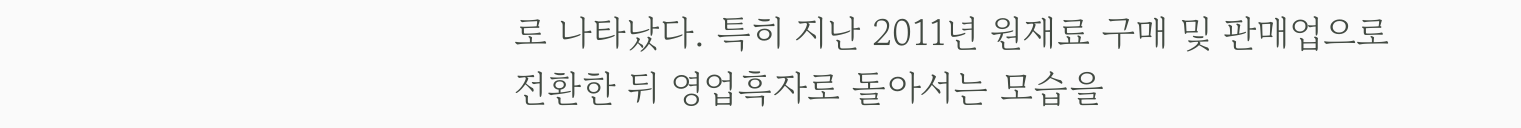로 나타났다. 특히 지난 2011년 원재료 구매 및 판매업으로 전환한 뒤 영업흑자로 돌아서는 모습을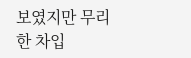보였지만 무리한 차입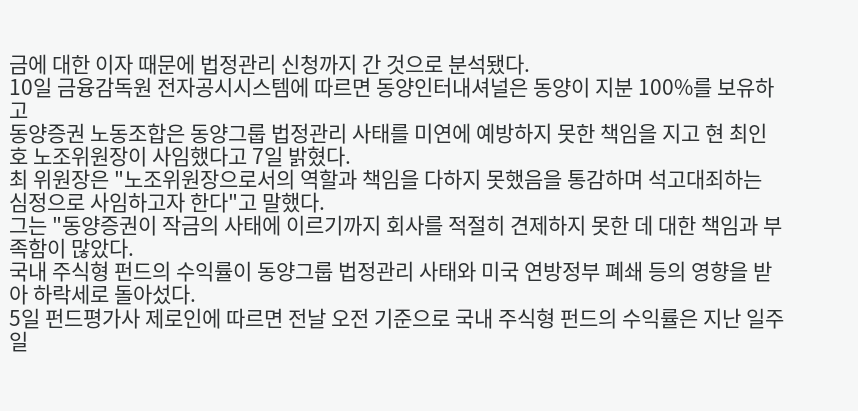금에 대한 이자 때문에 법정관리 신청까지 간 것으로 분석됐다.
10일 금융감독원 전자공시시스템에 따르면 동양인터내셔널은 동양이 지분 100%를 보유하고
동양증권 노동조합은 동양그룹 법정관리 사태를 미연에 예방하지 못한 책임을 지고 현 최인호 노조위원장이 사임했다고 7일 밝혔다.
최 위원장은 "노조위원장으로서의 역할과 책임을 다하지 못했음을 통감하며 석고대죄하는 심정으로 사임하고자 한다"고 말했다.
그는 "동양증권이 작금의 사태에 이르기까지 회사를 적절히 견제하지 못한 데 대한 책임과 부족함이 많았다.
국내 주식형 펀드의 수익률이 동양그룹 법정관리 사태와 미국 연방정부 폐쇄 등의 영향을 받아 하락세로 돌아섰다.
5일 펀드평가사 제로인에 따르면 전날 오전 기준으로 국내 주식형 펀드의 수익률은 지난 일주일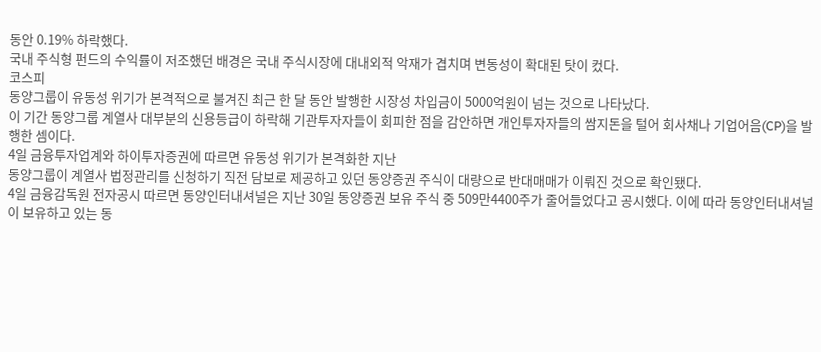동안 0.19% 하락했다.
국내 주식형 펀드의 수익률이 저조했던 배경은 국내 주식시장에 대내외적 악재가 겹치며 변동성이 확대된 탓이 컸다.
코스피
동양그룹이 유동성 위기가 본격적으로 불겨진 최근 한 달 동안 발행한 시장성 차입금이 5000억원이 넘는 것으로 나타났다.
이 기간 동양그룹 계열사 대부분의 신용등급이 하락해 기관투자자들이 회피한 점을 감안하면 개인투자자들의 쌈지돈을 털어 회사채나 기업어음(CP)을 발행한 셈이다.
4일 금융투자업계와 하이투자증권에 따르면 유동성 위기가 본격화한 지난
동양그룹이 계열사 법정관리를 신청하기 직전 담보로 제공하고 있던 동양증권 주식이 대량으로 반대매매가 이뤄진 것으로 확인됐다.
4일 금융감독원 전자공시 따르면 동양인터내셔널은 지난 30일 동양증권 보유 주식 중 509만4400주가 줄어들었다고 공시했다. 이에 따라 동양인터내셔널이 보유하고 있는 동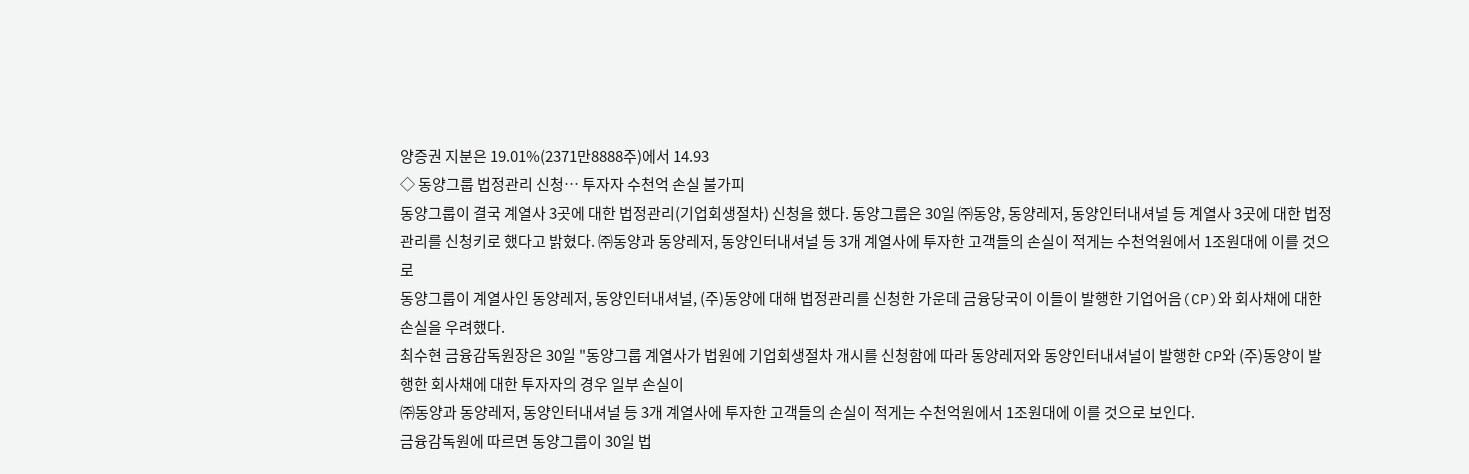양증권 지분은 19.01%(2371만8888주)에서 14.93
◇ 동양그룹 법정관리 신청… 투자자 수천억 손실 불가피
동양그룹이 결국 계열사 3곳에 대한 법정관리(기업회생절차) 신청을 했다. 동양그룹은 30일 ㈜동양, 동양레저, 동양인터내셔널 등 계열사 3곳에 대한 법정관리를 신청키로 했다고 밝혔다. ㈜동양과 동양레저, 동양인터내셔널 등 3개 계열사에 투자한 고객들의 손실이 적게는 수천억원에서 1조원대에 이를 것으로
동양그룹이 계열사인 동양레저, 동양인터내셔널, (주)동양에 대해 법정관리를 신청한 가운데 금융당국이 이들이 발행한 기업어음(CP)와 회사채에 대한 손실을 우려했다.
최수현 금융감독원장은 30일 "동양그룹 계열사가 법원에 기업회생절차 개시를 신청함에 따라 동양레저와 동양인터내셔널이 발행한 CP와 (주)동양이 발행한 회사채에 대한 투자자의 경우 일부 손실이
㈜동양과 동양레저, 동양인터내셔널 등 3개 계열사에 투자한 고객들의 손실이 적게는 수천억원에서 1조원대에 이를 것으로 보인다.
금융감독원에 따르면 동양그룹이 30일 법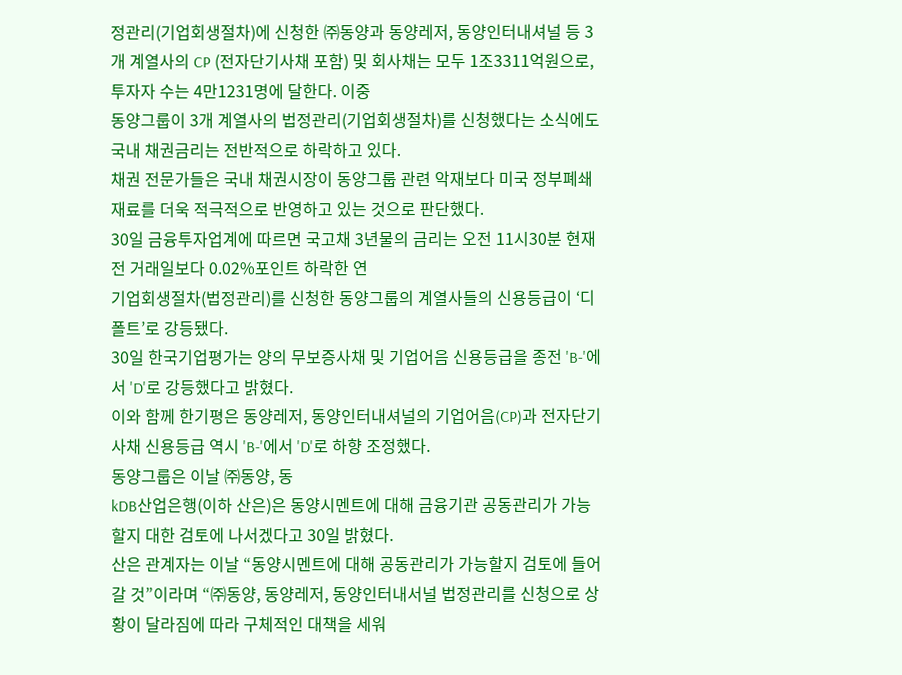정관리(기업회생절차)에 신청한 ㈜동양과 동양레저, 동양인터내셔널 등 3개 계열사의 CP (전자단기사채 포함) 및 회사채는 모두 1조3311억원으로, 투자자 수는 4만1231명에 달한다. 이중
동양그룹이 3개 계열사의 법정관리(기업회생절차)를 신청했다는 소식에도 국내 채권금리는 전반적으로 하락하고 있다.
채권 전문가들은 국내 채권시장이 동양그룹 관련 악재보다 미국 정부폐쇄 재료를 더욱 적극적으로 반영하고 있는 것으로 판단했다.
30일 금융투자업계에 따르면 국고채 3년물의 금리는 오전 11시30분 현재 전 거래일보다 0.02%포인트 하락한 연
기업회생절차(법정관리)를 신청한 동양그룹의 계열사들의 신용등급이 ‘디폴트’로 강등됐다.
30일 한국기업평가는 양의 무보증사채 및 기업어음 신용등급을 종전 'B-'에서 'D'로 강등했다고 밝혔다.
이와 함께 한기평은 동양레저, 동양인터내셔널의 기업어음(CP)과 전자단기사채 신용등급 역시 'B-'에서 'D'로 하향 조정했다.
동양그룹은 이날 ㈜동양, 동
kDB산업은행(이하 산은)은 동양시멘트에 대해 금융기관 공동관리가 가능할지 대한 검토에 나서겠다고 30일 밝혔다.
산은 관계자는 이날 “동양시멘트에 대해 공동관리가 가능할지 검토에 들어갈 것”이라며 “㈜동양, 동양레저, 동양인터내서널 법정관리를 신청으로 상황이 달라짐에 따라 구체적인 대책을 세워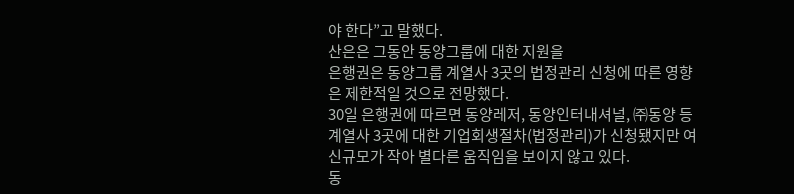야 한다”고 말했다.
산은은 그동안 동양그룹에 대한 지원을
은행권은 동양그룹 계열사 3곳의 법정관리 신청에 따른 영향은 제한적일 것으로 전망했다.
30일 은행권에 따르면 동양레저, 동양인터내셔널, ㈜동양 등 계열사 3곳에 대한 기업회생절차(법정관리)가 신청됐지만 여신규모가 작아 별다른 움직임을 보이지 않고 있다.
동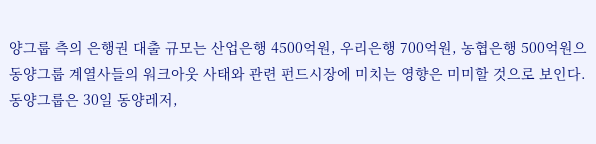양그룹 측의 은행권 대출 규모는 산업은행 4500억원, 우리은행 700억원, 농협은행 500억원으
동양그룹 계열사들의 워크아웃 사태와 관련 펀드시장에 미치는 영향은 미미할 것으로 보인다.
동양그룹은 30일 동양레저,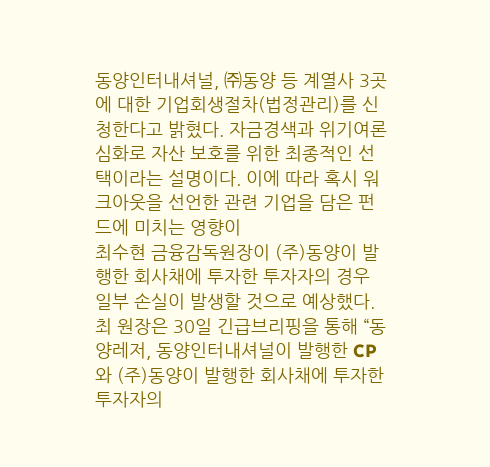동양인터내셔널, ㈜동양 등 계열사 3곳에 대한 기업회생절차(법정관리)를 신청한다고 밝혔다. 자금경색과 위기여론 심화로 자산 보호를 위한 최종적인 선택이라는 설명이다. 이에 따라 혹시 워크아웃을 선언한 관련 기업을 담은 펀드에 미치는 영향이
최수현 금융감독원장이 (주)동양이 발행한 회사채에 투자한 투자자의 경우 일부 손실이 발생할 것으로 예상했다.
최 원장은 30일 긴급브리핑을 통해 “동양레저, 동양인터내셔널이 발행한 CP와 (주)동양이 발행한 회사채에 투자한 투자자의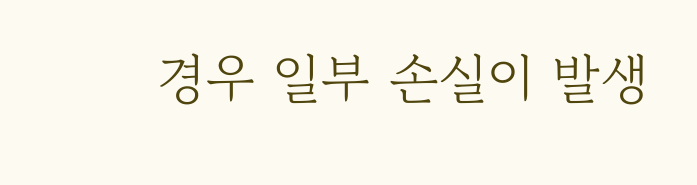경우 일부 손실이 발생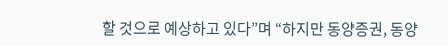할 것으로 예상하고 있다”며 “하지만 동양증권, 동양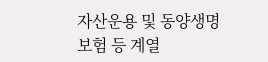자산운용 및 동양생명보험 등 계열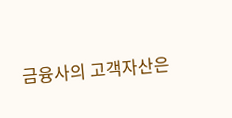금융사의 고객자산은